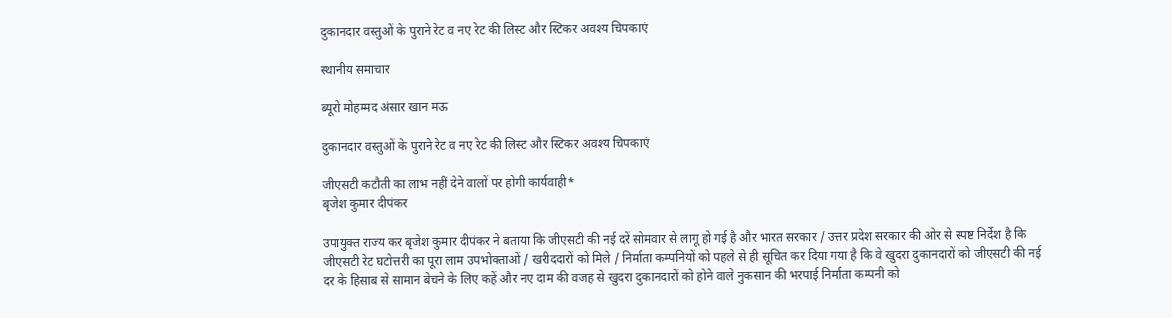दुकानदार वस्तुओं के पुराने रेट व नए रेट की लिस्ट और स्टिकर अवश्य चिपकाएं

स्थानीय समाचार

ब्यूरो मोहम्मद अंसार खान मऊ

दुकानदार वस्तुओं के पुराने रेट व नए रेट की लिस्ट और स्टिकर अवश्य चिपकाएं

जीएसटी कटौती का लाभ नहीं देने वालों पर होगी कार्यवाही*
बृजेश कुमार दीपंकर

उपायुक्त राज्य कर बृजेश कुमार दीपंकर ने बताया कि जीएसटी की नई दरें सोमवार से लागू हो गई है और भारत सरकार / उत्तर प्रदेश सरकार की ओर से स्पष्ट निर्देश है कि जीएसटी रेट घटोत्तरी का पूरा लाम उपभोक्ताओं / खरीददारों को मिले / निर्माता कम्पनियों को पहले से ही सूचित कर दिया गया है कि वे खुदरा दुकानदारों को जीएसटी की नई दर के हिसाब से सामान बेचने के लिए कहें और नए दाम की वजह से खुदरा दुकानदारों को होने वाले नुकसान की भरपाई निर्माता कम्पनी को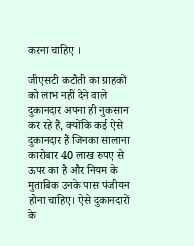करना चाहिए ।

जीएसटी कटौती का ग्राहकों को लाभ नहीं देने वाले दुकानदार अपना ही नुकसान कर रहे हैं, क्योंकि कई ऐसे दुकानदार हैं जिनका सालाना कारोबार 40 लाख रुपए से ऊपर का है और नियम के मुताबिक उनके पास पंजीयन होना चाहिए। ऐसे दुकानदारों के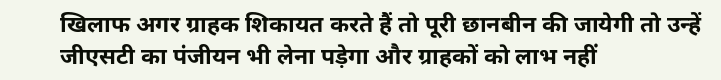खिलाफ अगर ग्राहक शिकायत करते हैं तो पूरी छानबीन की जायेगी तो उन्हें जीएसटी का पंजीयन भी लेना पड़ेगा और ग्राहकों को लाभ नहीं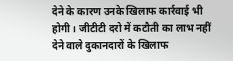देने के कारण उनके खिलाफ कार्रवाई भी होगी। जीटीटी दरो में कटौती का लाभ नहीं देने वाले दुकानदारों के खिलाफ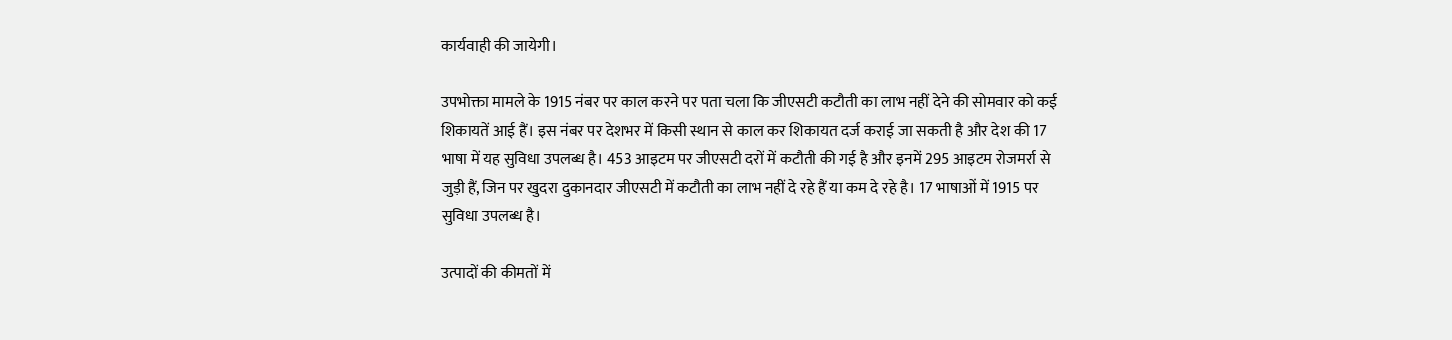कार्यवाही की जायेगी।

उपभोक्ता मामले के 1915 नंबर पर काल करने पर पता चला कि जीएसटी कटौती का लाभ नहीं देने की सोमवार को कई शिकायतें आई हैं। इस नंबर पर देशभर में किसी स्थान से काल कर शिकायत दर्ज कराई जा सकती है और देश की 17 भाषा में यह सुविधा उपलब्ध है। 453 आइटम पर जीएसटी दरों में कटौती की गई है और इनमें 295 आइटम रोजमर्रा से जुड़ी हैं, जिन पर खुदरा दुकानदार जीएसटी में कटौती का लाभ नहीं दे रहे हैं या कम दे रहे है। 17 भाषाओं में 1915 पर सुविधा उपलब्ध है।

उत्पादों की कीमतों में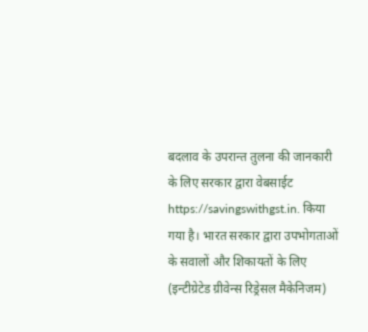बदलाव के उपरान्त तुलना की जानकारी के लिए सरकार द्वारा वेबसाईट https://savingswithgst.in. किया गया है। भारत सरकार द्वारा उपभोगताओं के सवालों और शिकायतों के लिए (इन्टीग्रेटेड ग्रीवेन्स रिड्रेसल मैकेनिजम)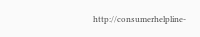http://consumerhelpline-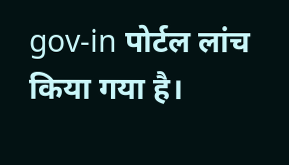gov-in पोर्टल लांच किया गया है।